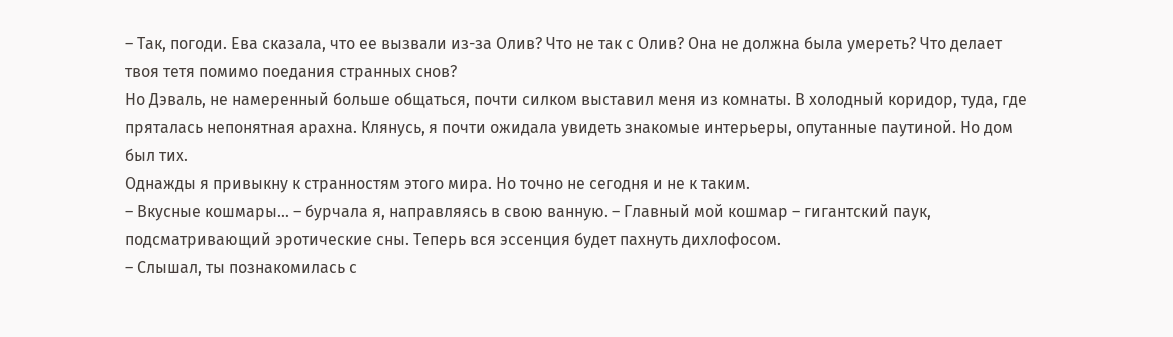– Так, погоди. Ева сказала, что ее вызвали из-за Олив? Что не так с Олив? Она не должна была умереть? Что делает твоя тетя помимо поедания странных снов?
Но Дэваль, не намеренный больше общаться, почти силком выставил меня из комнаты. В холодный коридор, туда, где пряталась непонятная арахна. Клянусь, я почти ожидала увидеть знакомые интерьеры, опутанные паутиной. Но дом был тих.
Однажды я привыкну к странностям этого мира. Но точно не сегодня и не к таким.
– Вкусные кошмары… – бурчала я, направляясь в свою ванную. – Главный мой кошмар – гигантский паук, подсматривающий эротические сны. Теперь вся эссенция будет пахнуть дихлофосом.
– Слышал, ты познакомилась с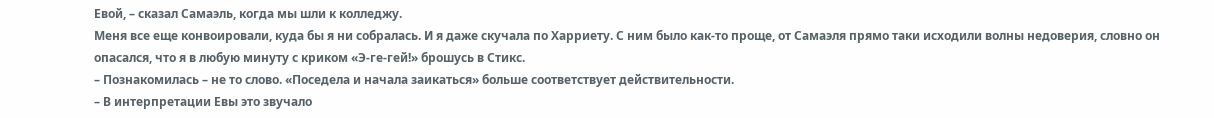Евой, – сказал Самаэль, когда мы шли к колледжу.
Меня все еще конвоировали, куда бы я ни собралась. И я даже скучала по Харриету. С ним было как-то проще, от Самаэля прямо таки исходили волны недоверия, словно он опасался, что я в любую минуту с криком «Э-ге-гей!» брошусь в Стикс.
– Познакомилась – не то слово. «Поседела и начала заикаться» больше соответствует действительности.
– В интерпретации Евы это звучало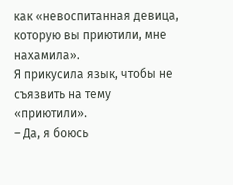как «невоспитанная девица, которую вы приютили, мне нахамила».
Я прикусила язык, чтобы не съязвить на тему «приютили».
– Да, я боюсь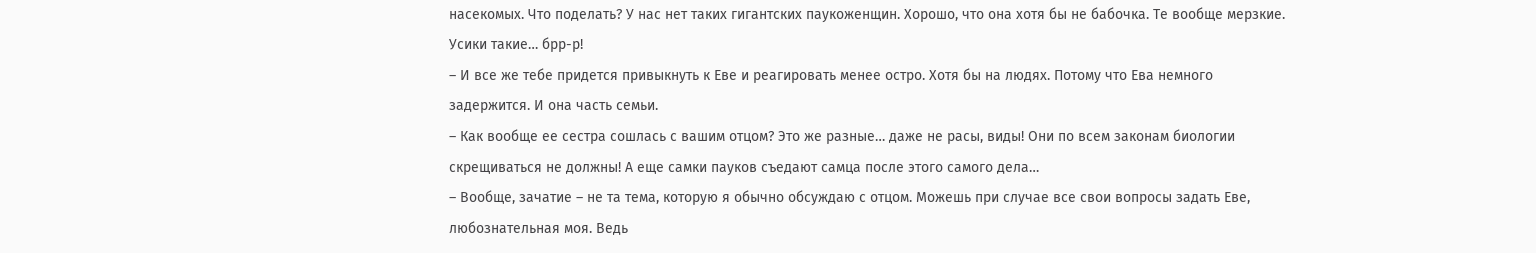насекомых. Что поделать? У нас нет таких гигантских паукоженщин. Хорошо, что она хотя бы не бабочка. Те вообще мерзкие. Усики такие… брр-р!
– И все же тебе придется привыкнуть к Еве и реагировать менее остро. Хотя бы на людях. Потому что Ева немного задержится. И она часть семьи.
– Как вообще ее сестра сошлась с вашим отцом? Это же разные… даже не расы, виды! Они по всем законам биологии скрещиваться не должны! А еще самки пауков съедают самца после этого самого дела…
– Вообще, зачатие – не та тема, которую я обычно обсуждаю с отцом. Можешь при случае все свои вопросы задать Еве, любознательная моя. Ведь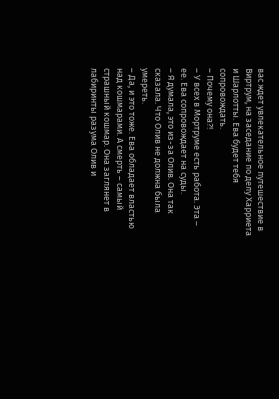вас ждет увлекательное путешествие в Виртрум, на заседание по делу Харриета и Шарлотты. Ева будет тебя сопровождать.
– Почему она?!
– У всех в Мортруме есть работа. Эта – ее. Ева сопровождает на суды.
– Я думала, это из-за Олив. Она так сказала. Что Олив не должна была умереть.
– Да, и это тоже. Ева обладает властью над кошмарами. А смерть – самый страшный кошмар. Она заглянет в лабиринты разума Олив и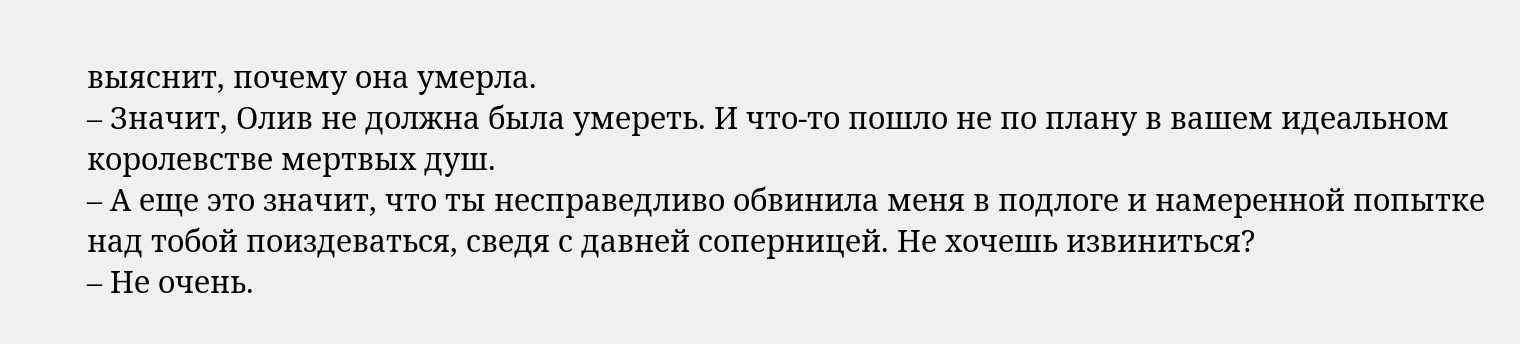выяснит, почему она умерла.
– Значит, Олив не должна была умереть. И что-то пошло не по плану в вашем идеальном королевстве мертвых душ.
– А еще это значит, что ты несправедливо обвинила меня в подлоге и намеренной попытке над тобой поиздеваться, сведя с давней соперницей. Не хочешь извиниться?
– Не очень.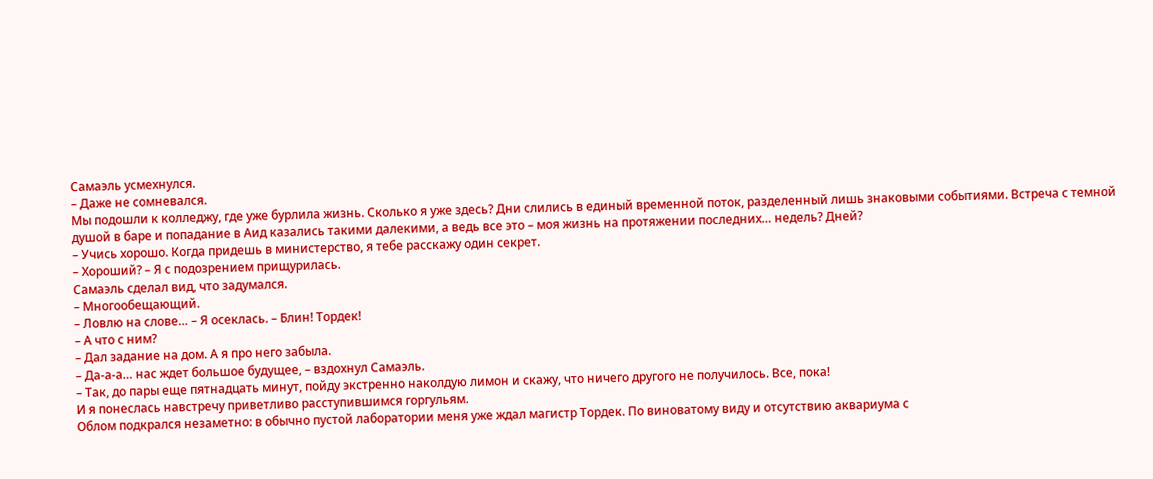Самаэль усмехнулся.
– Даже не сомневался.
Мы подошли к колледжу, где уже бурлила жизнь. Сколько я уже здесь? Дни слились в единый временной поток, разделенный лишь знаковыми событиями. Встреча с темной душой в баре и попадание в Аид казались такими далекими, а ведь все это – моя жизнь на протяжении последних… недель? Дней?
– Учись хорошо. Когда придешь в министерство, я тебе расскажу один секрет.
– Хороший? – Я с подозрением прищурилась.
Самаэль сделал вид, что задумался.
– Многообещающий.
– Ловлю на слове… – Я осеклась. – Блин! Тордек!
– А что с ним?
– Дал задание на дом. А я про него забыла.
– Да-а-а… нас ждет большое будущее, – вздохнул Самаэль.
– Так, до пары еще пятнадцать минут, пойду экстренно наколдую лимон и скажу, что ничего другого не получилось. Все, пока!
И я понеслась навстречу приветливо расступившимся горгульям.
Облом подкрался незаметно: в обычно пустой лаборатории меня уже ждал магистр Тордек. По виноватому виду и отсутствию аквариума с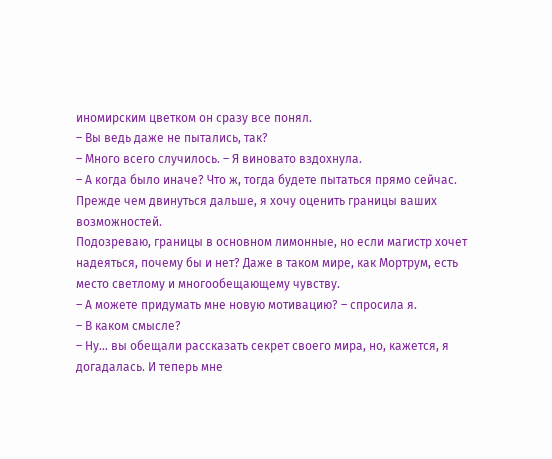иномирским цветком он сразу все понял.
– Вы ведь даже не пытались, так?
– Много всего случилось. – Я виновато вздохнула.
– А когда было иначе? Что ж, тогда будете пытаться прямо сейчас. Прежде чем двинуться дальше, я хочу оценить границы ваших возможностей.
Подозреваю, границы в основном лимонные, но если магистр хочет надеяться, почему бы и нет? Даже в таком мире, как Мортрум, есть место светлому и многообещающему чувству.
– А можете придумать мне новую мотивацию? – спросила я.
– В каком смысле?
– Ну… вы обещали рассказать секрет своего мира, но, кажется, я догадалась. И теперь мне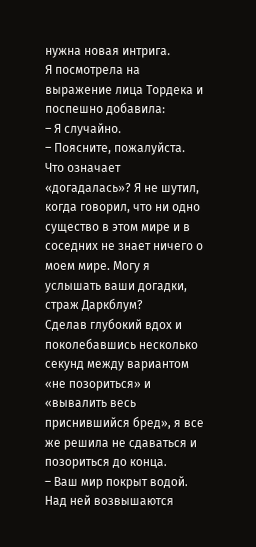нужна новая интрига.
Я посмотрела на выражение лица Тордека и поспешно добавила:
– Я случайно.
– Поясните, пожалуйста. Что означает «догадалась»? Я не шутил, когда говорил, что ни одно существо в этом мире и в соседних не знает ничего о моем мире. Могу я услышать ваши догадки, страж Даркблум?
Сделав глубокий вдох и поколебавшись несколько секунд между вариантом «не позориться» и «вывалить весь приснившийся бред», я все же решила не сдаваться и позориться до конца.
– Ваш мир покрыт водой. Над ней возвышаются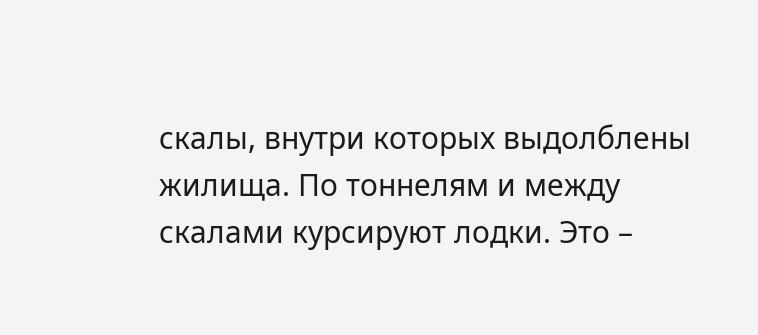скалы, внутри которых выдолблены жилища. По тоннелям и между скалами курсируют лодки. Это –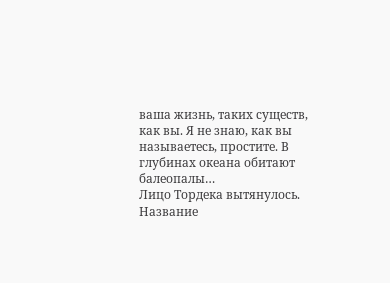ваша жизнь, таких существ, как вы. Я не знаю, как вы называетесь, простите. В глубинах океана обитают балеопалы…
Лицо Тордека вытянулось. Название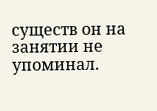существ он на занятии не упоминал.